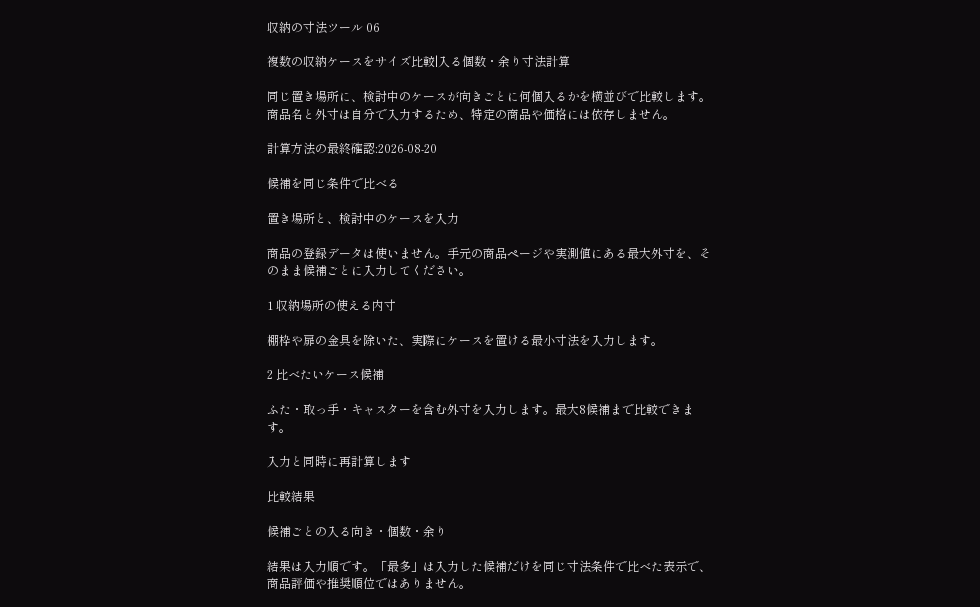収納の寸法ツール 06

複数の収納ケースをサイズ比較|入る個数・余り寸法計算

同じ置き場所に、検討中のケースが向きごとに何個入るかを横並びで比較します。商品名と外寸は自分で入力するため、特定の商品や価格には依存しません。

計算方法の最終確認:2026-08-20

候補を同じ条件で比べる

置き場所と、検討中のケースを入力

商品の登録データは使いません。手元の商品ページや実測値にある最大外寸を、そのまま候補ごとに入力してください。

1 収納場所の使える内寸

棚枠や扉の金具を除いた、実際にケースを置ける最小寸法を入力します。

2 比べたいケース候補

ふた・取っ手・キャスターを含む外寸を入力します。最大8候補まで比較できます。

入力と同時に再計算します

比較結果

候補ごとの入る向き・個数・余り

結果は入力順です。「最多」は入力した候補だけを同じ寸法条件で比べた表示で、商品評価や推奨順位ではありません。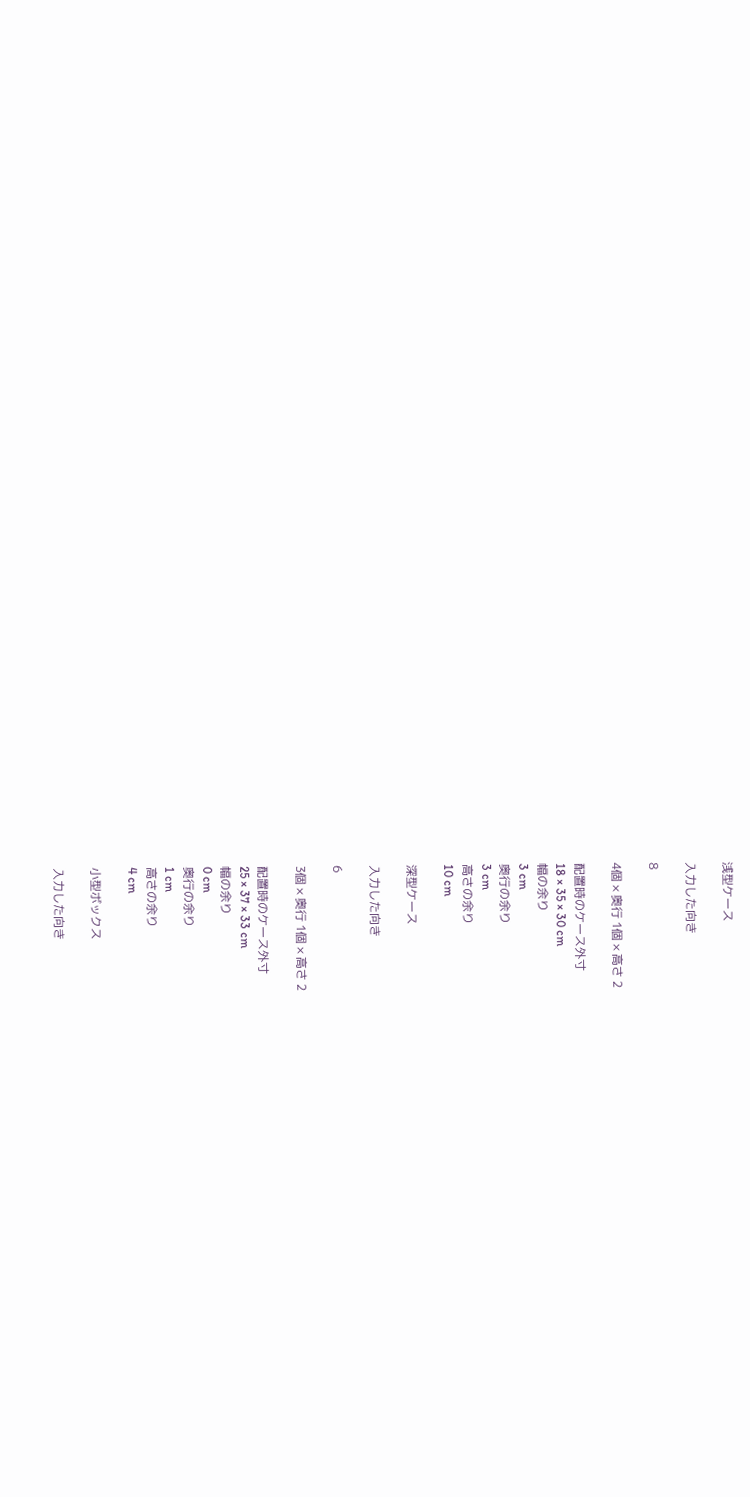浅型ケース

入力した向き

8

4個 × 奥行 1個 × 高さ 2

配置時のケース外寸
18 × 35 × 30 cm
幅の余り
3 cm
奥行の余り
3 cm
高さの余り
10 cm

深型ケース

入力した向き

6

3個 × 奥行 1個 × 高さ 2

配置時のケース外寸
25 × 37 × 33 cm
幅の余り
0 cm
奥行の余り
1 cm
高さの余り
4 cm

小型ボックス

入力した向き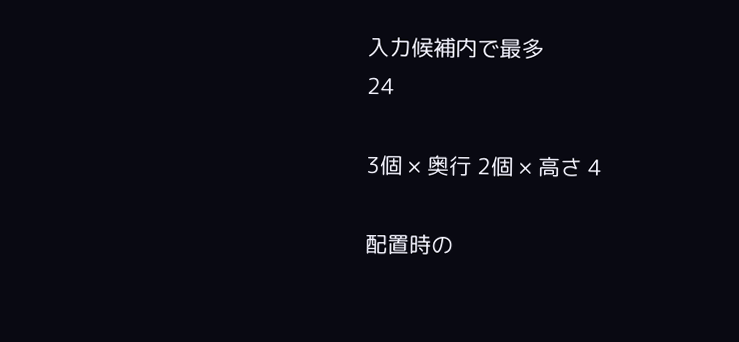入力候補内で最多
24

3個 × 奥行 2個 × 高さ 4

配置時の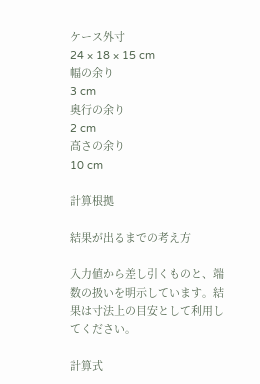ケース外寸
24 × 18 × 15 cm
幅の余り
3 cm
奥行の余り
2 cm
高さの余り
10 cm

計算根拠

結果が出るまでの考え方

入力値から差し引くものと、端数の扱いを明示しています。結果は寸法上の目安として利用してください。

計算式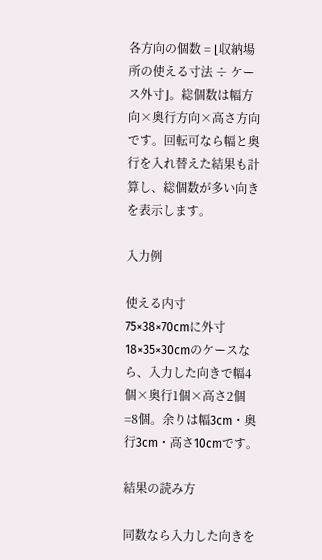各方向の個数 = ⌊収納場所の使える寸法 ÷ ケース外寸⌋。総個数は幅方向×奥行方向×高さ方向です。回転可なら幅と奥行を入れ替えた結果も計算し、総個数が多い向きを表示します。

入力例

使える内寸75×38×70cmに外寸18×35×30cmのケースなら、入力した向きで幅4個×奥行1個×高さ2個=8個。余りは幅3cm・奥行3cm・高さ10cmです。

結果の読み方

同数なら入力した向きを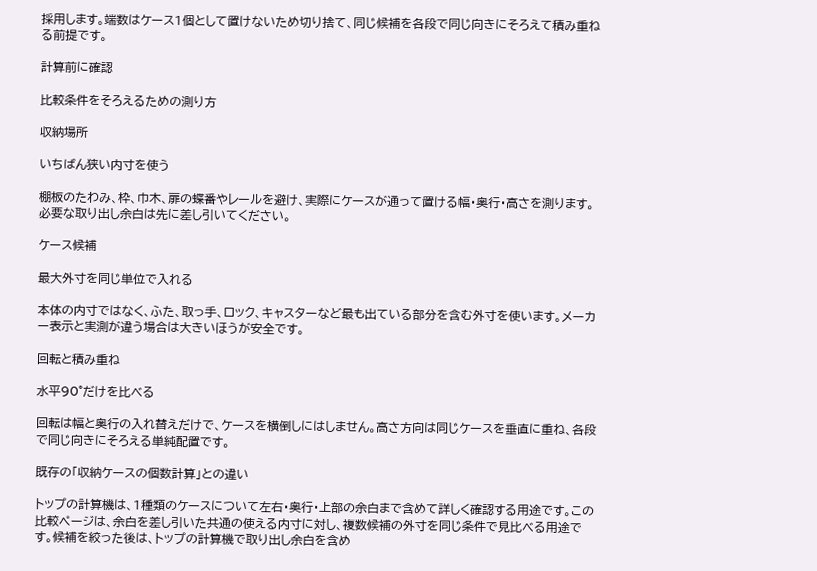採用します。端数はケース1個として置けないため切り捨て、同じ候補を各段で同じ向きにそろえて積み重ねる前提です。

計算前に確認

比較条件をそろえるための測り方

収納場所

いちばん狭い内寸を使う

棚板のたわみ、枠、巾木、扉の蝶番やレールを避け、実際にケースが通って置ける幅・奥行・高さを測ります。必要な取り出し余白は先に差し引いてください。

ケース候補

最大外寸を同じ単位で入れる

本体の内寸ではなく、ふた、取っ手、ロック、キャスターなど最も出ている部分を含む外寸を使います。メーカー表示と実測が違う場合は大きいほうが安全です。

回転と積み重ね

水平90°だけを比べる

回転は幅と奥行の入れ替えだけで、ケースを横倒しにはしません。高さ方向は同じケースを垂直に重ね、各段で同じ向きにそろえる単純配置です。

既存の「収納ケースの個数計算」との違い

トップの計算機は、1種類のケースについて左右・奥行・上部の余白まで含めて詳しく確認する用途です。この比較ページは、余白を差し引いた共通の使える内寸に対し、複数候補の外寸を同じ条件で見比べる用途です。候補を絞った後は、トップの計算機で取り出し余白を含め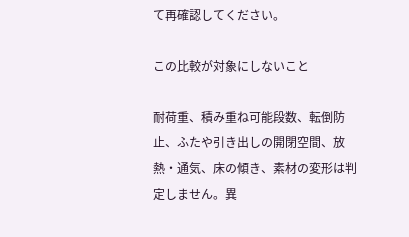て再確認してください。

この比較が対象にしないこと

耐荷重、積み重ね可能段数、転倒防止、ふたや引き出しの開閉空間、放熱・通気、床の傾き、素材の変形は判定しません。異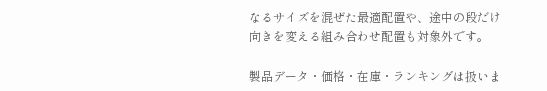なるサイズを混ぜた最適配置や、途中の段だけ向きを変える組み合わせ配置も対象外です。

製品データ・価格・在庫・ランキングは扱いま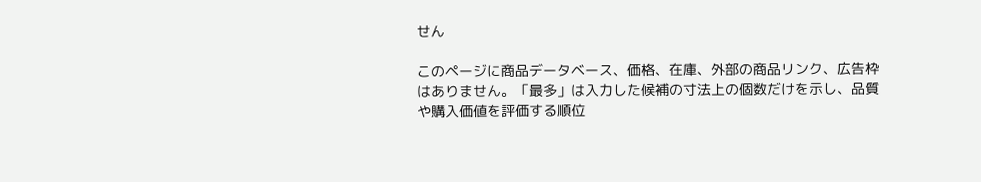せん

このページに商品データベース、価格、在庫、外部の商品リンク、広告枠はありません。「最多」は入力した候補の寸法上の個数だけを示し、品質や購入価値を評価する順位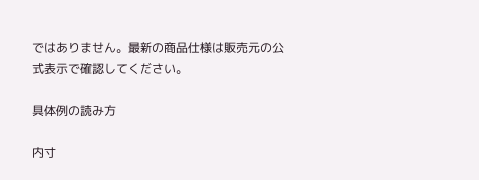ではありません。最新の商品仕様は販売元の公式表示で確認してください。

具体例の読み方

内寸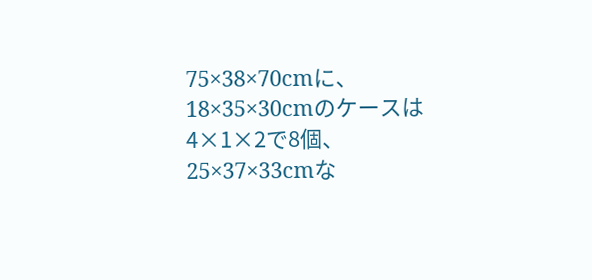75×38×70cmに、18×35×30cmのケースは4×1×2で8個、25×37×33cmな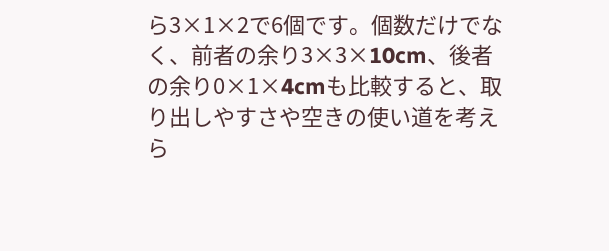ら3×1×2で6個です。個数だけでなく、前者の余り3×3×10cm、後者の余り0×1×4cmも比較すると、取り出しやすさや空きの使い道を考えら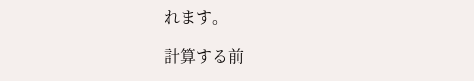れます。

計算する前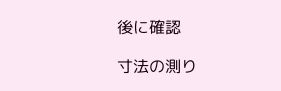後に確認

寸法の測り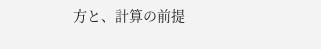方と、計算の前提